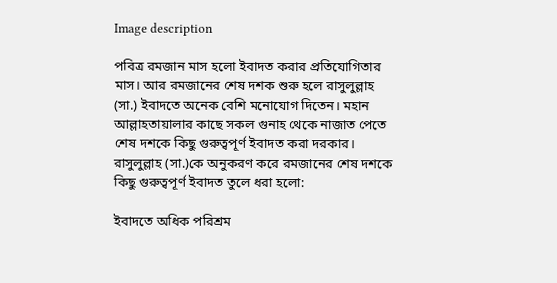Image description

পবিত্র রমজান মাস হলো ইবাদত করার প্রতিযোগিতার মাস। আর রমজানের শেষ দশক শুরু হলে রাসুলুল্লাহ (সা.) ইবাদতে অনেক বেশি মনোযোগ দিতেন। মহান আল্লাহতায়ালার কাছে সকল গুনাহ থেকে নাজাত পেতে শেষ দশকে কিছু গুরুত্বপূর্ণ ইবাদত করা দরকার। রাসুলুল্লাহ (সা.)কে অনুকরণ করে রমজানের শেষ দশকে কিছু গুরুত্বপূর্ণ ইবাদত তুলে ধরা হলো:

ইবাদতে অধিক পরিশ্রম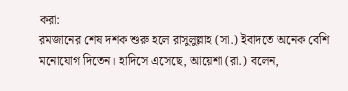করা:
রমজানের শেষ দশক শুরু হলে রাসুলুল্লাহ (সা.) ইবাদতে অনেক বেশি মনোযোগ দিতেন। হাদিসে এসেছে, আয়েশা (রা.) বলেন,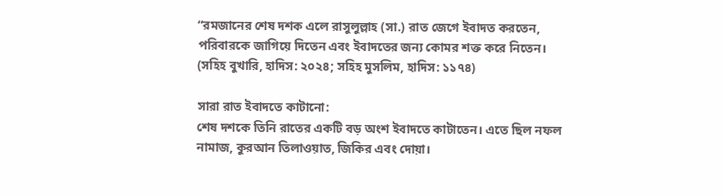“রমজানের শেষ দশক এলে রাসুলুল্লাহ (সা.) রাত জেগে ইবাদত করতেন, পরিবারকে জাগিয়ে দিতেন এবং ইবাদতের জন্য কোমর শক্ত করে নিতেন। (সহিহ বুখারি, হাদিস: ২০২৪; সহিহ মুসলিম, হাদিস: ১১৭৪)

সারা রাত ইবাদতে কাটানো:
শেষ দশকে তিনি রাতের একটি বড় অংশ ইবাদতে কাটাতেন। এতে ছিল নফল নামাজ, কুরআন তিলাওয়াত, জিকির এবং দোয়া।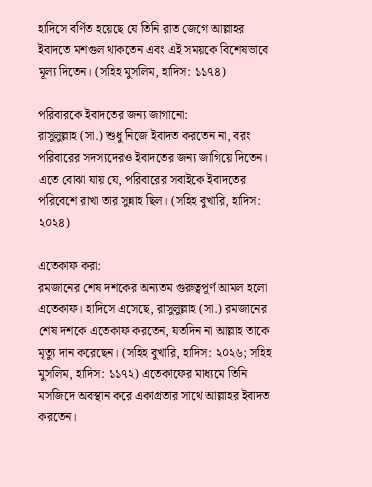হাদিসে বর্ণিত হয়েছে যে তিনি রাত জেগে আল্লাহর ইবাদতে মশগুল থাকতেন এবং এই সময়কে বিশেষভাবে মূল্য দিতেন। (সহিহ মুসলিম, হাদিস: ১১৭৪)

পরিবারকে ইবাদতের জন্য জাগানো:
রাসুলুল্লাহ (সা.) শুধু নিজে ইবাদত করতেন না, বরং পরিবারের সদস্যদেরও ইবাদতের জন্য জাগিয়ে দিতেন। এতে বোঝা যায় যে, পরিবারের সবাইকে ইবাদতের পরিবেশে রাখা তার সুন্নাহ ছিল। (সহিহ বুখারি, হাদিস: ২০২৪)

এতেকাফ করা:
রমজানের শেষ দশকের অন্যতম গুরুত্বপূর্ণ আমল হলো এতেকাফ। হাদিসে এসেছে, রাসুলুল্লাহ (সা.) রমজানের শেষ দশকে এতেকাফ করতেন, যতদিন না আল্লাহ তাকে মৃত্যু দান করেছেন। (সহিহ বুখারি, হাদিস: ২০২৬; সহিহ মুসলিম, হাদিস: ১১৭২) এতেকাফের মাধ্যমে তিনি মসজিদে অবস্থান করে একাগ্রতার সাথে আল্লাহর ইবাদত করতেন।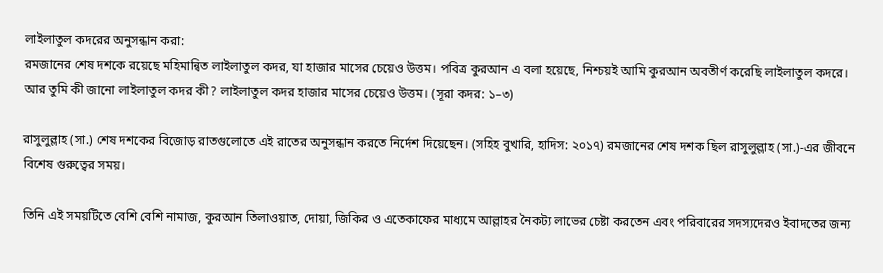লাইলাতুল কদরের অনুসন্ধান করা:
রমজানের শেষ দশকে রয়েছে মহিমান্বিত লাইলাতুল কদর, যা হাজার মাসের চেয়েও উত্তম। পবিত্র কুরআন এ বলা হয়েছে, নিশ্চয়ই আমি কুরআন অবতীর্ণ করেছি লাইলাতুল কদরে। আর তুমি কী জানো লাইলাতুল কদর কী? লাইলাতুল কদর হাজার মাসের চেয়েও উত্তম। (সূরা কদর: ১–৩)

রাসুলুল্লাহ (সা.) শেষ দশকের বিজোড় রাতগুলোতে এই রাতের অনুসন্ধান করতে নির্দেশ দিয়েছেন। (সহিহ বুখারি, হাদিস: ২০১৭) রমজানের শেষ দশক ছিল রাসুলুল্লাহ (সা.)-এর জীবনে বিশেষ গুরুত্বের সময়।

তিনি এই সময়টিতে বেশি বেশি নামাজ, কুরআন তিলাওয়াত, দোয়া, জিকির ও এতেকাফের মাধ্যমে আল্লাহর নৈকট্য লাভের চেষ্টা করতেন এবং পরিবারের সদস্যদেরও ইবাদতের জন্য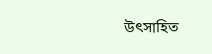উৎসাহিত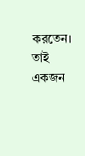করতেন। তাই একজন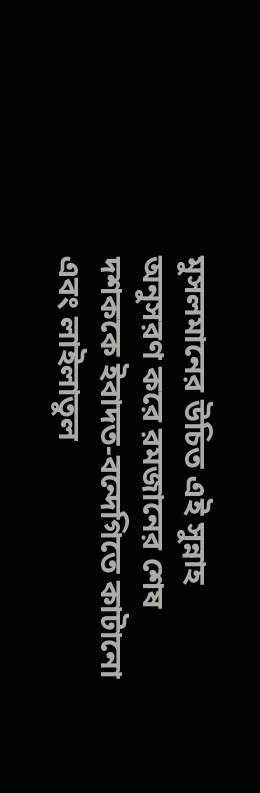মুসলমানের উচিত এই সুন্নাহ অনুসরণ করে রমজানের শেষ দশককে ইবাদত-বন্দেগিতে কাটানো এবং লাইলাতুল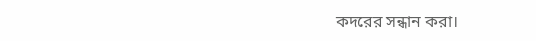কদরের সন্ধান করা।